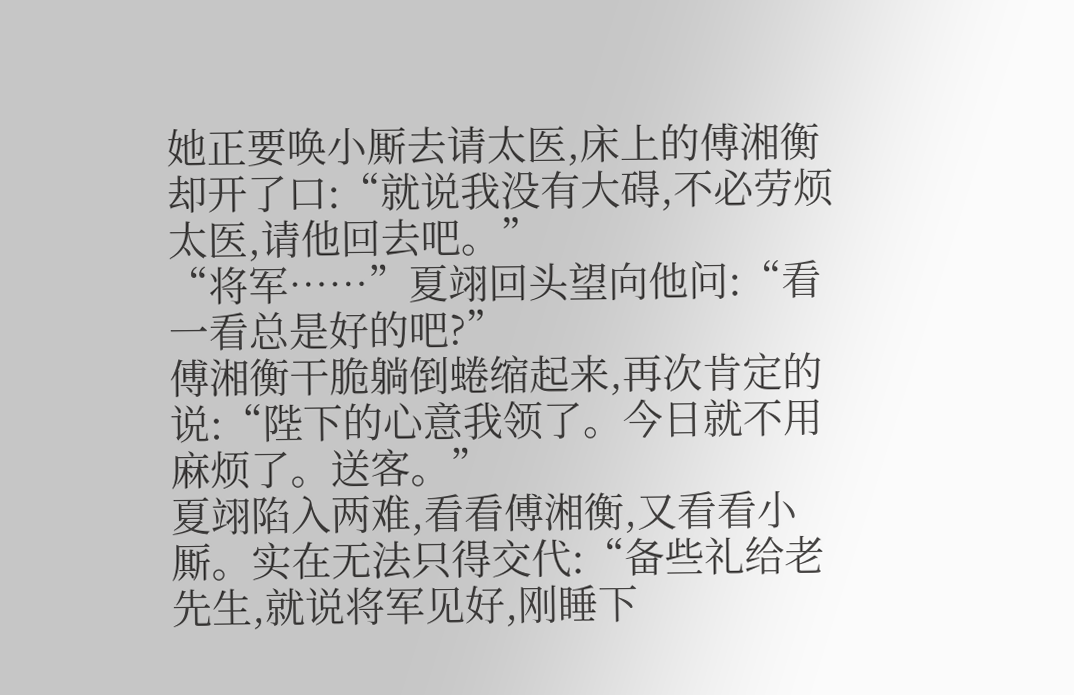她正要唤小厮去请太医,床上的傅湘衡却开了口:“就说我没有大碍,不必劳烦太医,请他回去吧。”
“将军……”夏翊回头望向他问:“看一看总是好的吧?”
傅湘衡干脆躺倒蜷缩起来,再次肯定的说:“陛下的心意我领了。今日就不用麻烦了。送客。”
夏翊陷入两难,看看傅湘衡,又看看小厮。实在无法只得交代:“备些礼给老先生,就说将军见好,刚睡下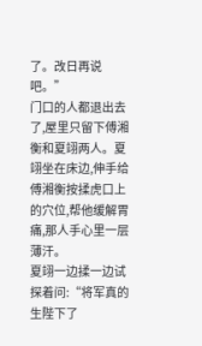了。改日再说吧。”
门口的人都退出去了,屋里只留下傅湘衡和夏翊两人。夏翊坐在床边,伸手给傅湘衡按揉虎口上的穴位,帮他缓解胃痛,那人手心里一层薄汗。
夏翊一边揉一边试探着问:“将军真的生陛下了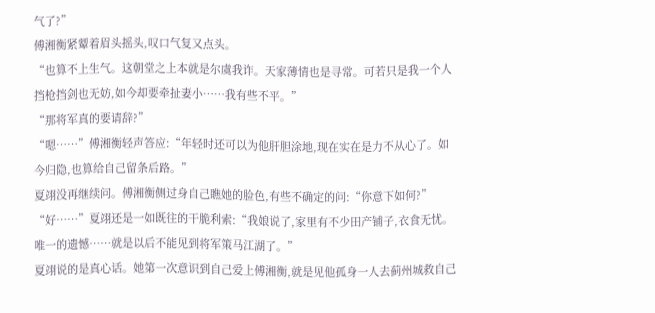气了?”
傅湘衡紧颦着眉头摇头,叹口气复又点头。
“也算不上生气。这朝堂之上本就是尔虞我诈。天家薄情也是寻常。可若只是我一个人挡枪挡剑也无妨,如今却要牵扯妻小……我有些不平。”
“那将军真的要请辞?”
“嗯……”傅湘衡轻声答应:“年轻时还可以为他肝胆涂地,现在实在是力不从心了。如今归隐,也算给自己留条后路。”
夏翊没再继续问。傅湘衡侧过身自己瞧她的脸色,有些不确定的问:“你意下如何?”
“好……”夏翊还是一如既往的干脆利索:“我娘说了,家里有不少田产铺子,衣食无忧。唯一的遗憾……就是以后不能见到将军策马江湖了。”
夏翊说的是真心话。她第一次意识到自己爱上傅湘衡,就是见他孤身一人去蓟州城救自己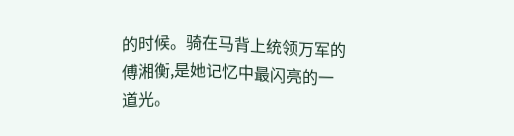的时候。骑在马背上统领万军的傅湘衡,是她记忆中最闪亮的一道光。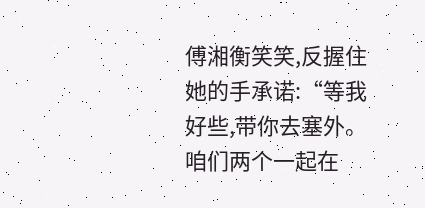傅湘衡笑笑,反握住她的手承诺:“等我好些,带你去塞外。咱们两个一起在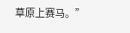草原上赛马。”